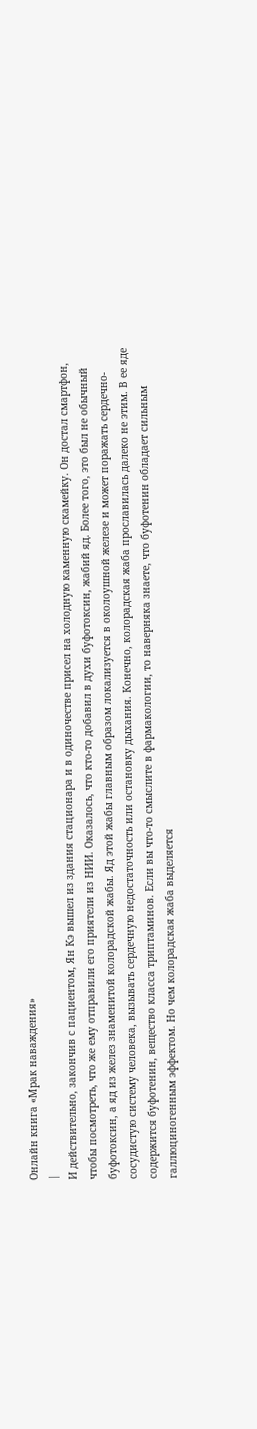Онлайн книга «Мрак наваждения»
|
И действительно, закончив с пациентом, Ян Кэ вышел из здания стационара и в одиночестве присел на холодную каменную скамейку. Он достал смартфон, чтобы посмотреть, что же ему отправили его приятели из НИИ. Оказалось, что кто-то добавил в духи буфотоксин, жабий яд. Более того, это был не обычный буфотоксин, а яд из желез знаменитой колорадской жабы. Яд этой жабы главным образом локализуется в околоушной железе и может поражать сердечно-сосудистую систему человека, вызывать сердечную недостаточность или остановку дыхания. Конечно, колорадская жаба прославилась далеко не этим. В ее яде содержится буфотенин, вещество класса триптаминов. Если вы что-то смыслите в фармакологии, то наверняка знаете, что буфотенин обладает сильным галлюциногенным эффектом. Но чем колорадская жаба выделяется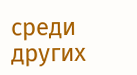среди других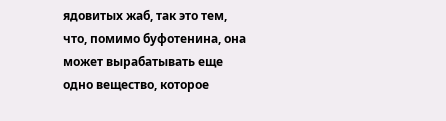ядовитых жаб, так это тем, что, помимо буфотенина, она может вырабатывать еще одно вещество, которое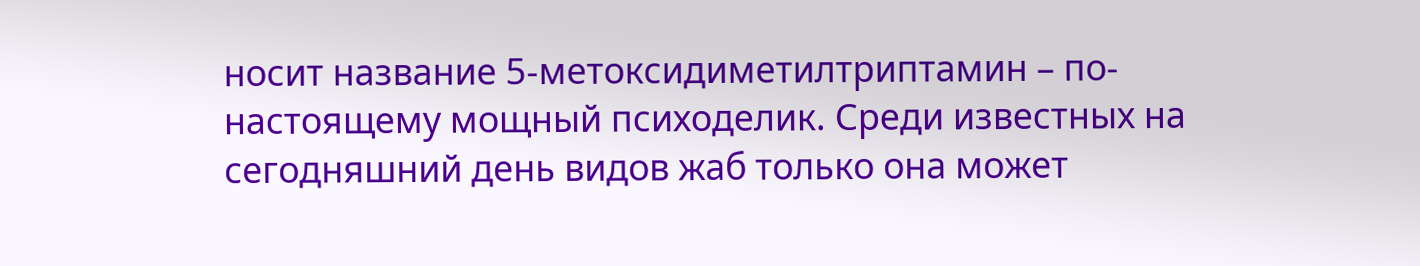носит название 5-метоксидиметилтриптамин – по-настоящему мощный психоделик. Среди известных на сегодняшний день видов жаб только она может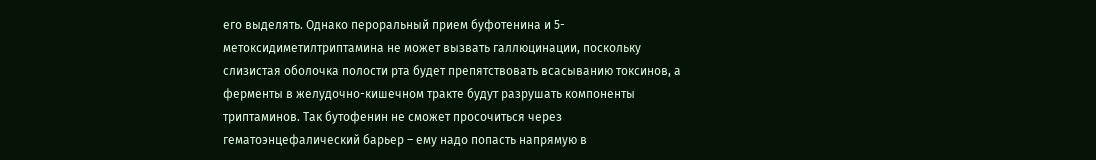его выделять. Однако пероральный прием буфотенина и 5-метоксидиметилтриптамина не может вызвать галлюцинации, поскольку слизистая оболочка полости рта будет препятствовать всасыванию токсинов, а ферменты в желудочно-кишечном тракте будут разрушать компоненты триптаминов. Так бутофенин не сможет просочиться через гематоэнцефалический барьер – ему надо попасть напрямую в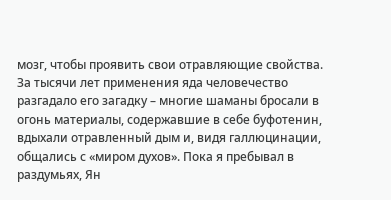мозг, чтобы проявить свои отравляющие свойства. За тысячи лет применения яда человечество разгадало его загадку – многие шаманы бросали в огонь материалы, содержавшие в себе буфотенин, вдыхали отравленный дым и, видя галлюцинации, общались с «миром духов». Пока я пребывал в раздумьях, Ян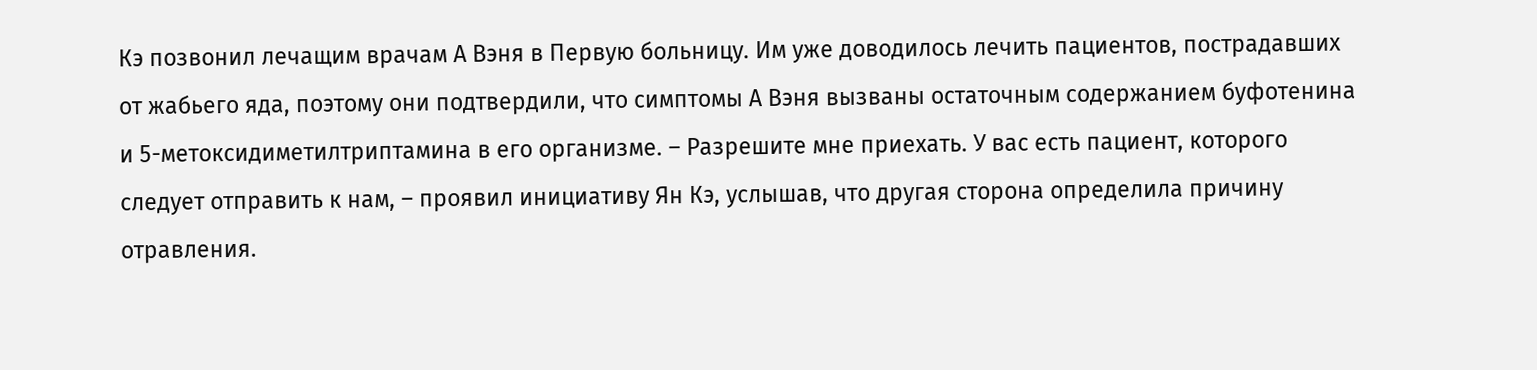Кэ позвонил лечащим врачам А Вэня в Первую больницу. Им уже доводилось лечить пациентов, пострадавших от жабьего яда, поэтому они подтвердили, что симптомы А Вэня вызваны остаточным содержанием буфотенина и 5-метоксидиметилтриптамина в его организме. – Разрешите мне приехать. У вас есть пациент, которого следует отправить к нам, – проявил инициативу Ян Кэ, услышав, что другая сторона определила причину отравления.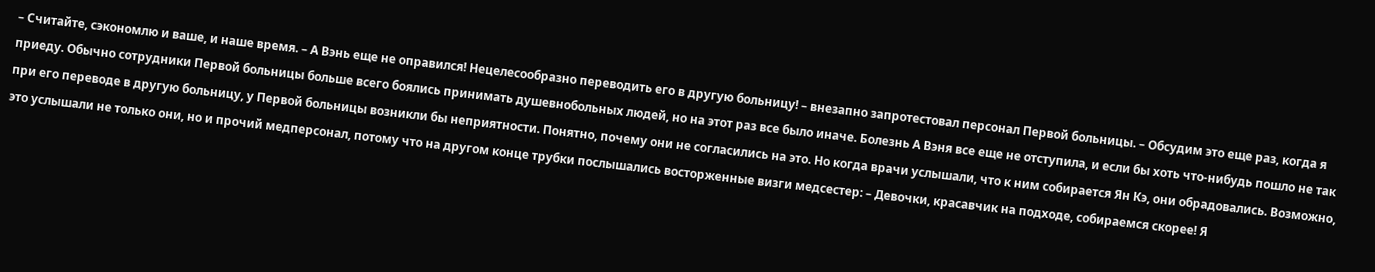– Считайте, сэкономлю и ваше, и наше время. – А Вэнь еще не оправился! Нецелесообразно переводить его в другую больницу! – внезапно запротестовал персонал Первой больницы. – Обсудим это еще раз, когда я приеду. Обычно сотрудники Первой больницы больше всего боялись принимать душевнобольных людей, но на этот раз все было иначе. Болезнь А Вэня все еще не отступила, и если бы хоть что-нибудь пошло не так при его переводе в другую больницу, у Первой больницы возникли бы неприятности. Понятно, почему они не согласились на это. Но когда врачи услышали, что к ним собирается Ян Кэ, они обрадовались. Возможно, это услышали не только они, но и прочий медперсонал, потому что на другом конце трубки послышались восторженные визги медсестер: – Девочки, красавчик на подходе, собираемся скорее! Я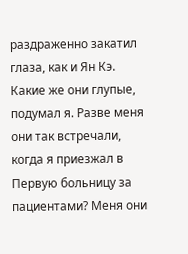раздраженно закатил глаза, как и Ян Кэ. Какие же они глупые, подумал я. Разве меня они так встречали, когда я приезжал в Первую больницу за пациентами? Меня они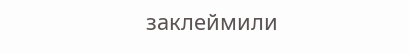заклеймили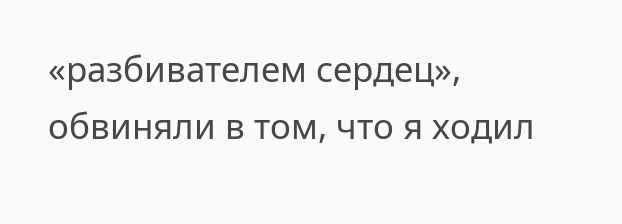«разбивателем сердец», обвиняли в том, что я ходил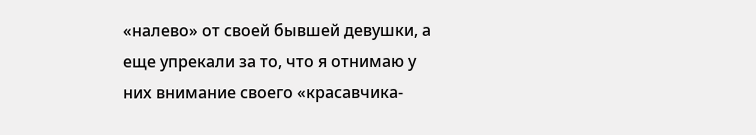«налево» от своей бывшей девушки, а еще упрекали за то, что я отнимаю у них внимание своего «красавчика-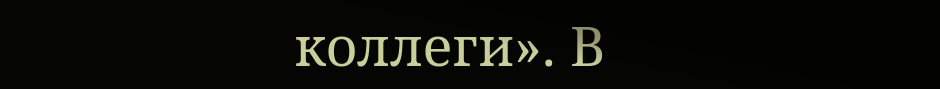коллеги». В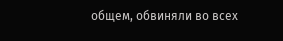общем, обвиняли во всех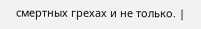смертных грехах и не только. |